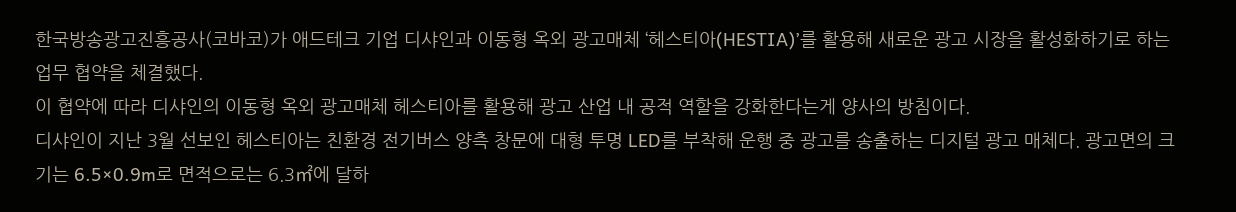한국방송광고진흥공사(코바코)가 애드테크 기업 디샤인과 이동형 옥외 광고매체 ‘헤스티아(HESTIA)’를 활용해 새로운 광고 시장을 활성화하기로 하는 업무 협약을 체결했다.
이 협약에 따라 디샤인의 이동형 옥외 광고매체 헤스티아를 활용해 광고 산업 내 공적 역할을 강화한다는게 양사의 방침이다.
디샤인이 지난 3월 선보인 헤스티아는 친환경 전기버스 양측 창문에 대형 투명 LED를 부착해 운행 중 광고를 송출하는 디지털 광고 매체다. 광고면의 크기는 6.5×0.9m로 면적으로는 6.3㎡에 달하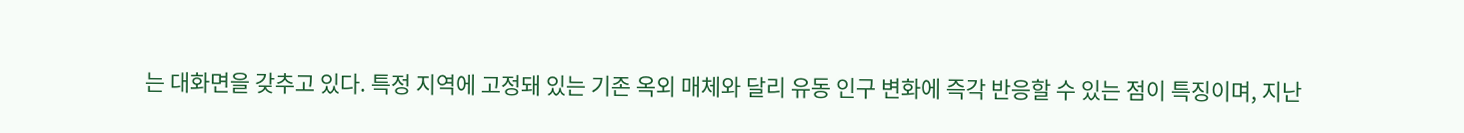는 대화면을 갖추고 있다. 특정 지역에 고정돼 있는 기존 옥외 매체와 달리 유동 인구 변화에 즉각 반응할 수 있는 점이 특징이며, 지난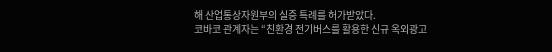해 산업통상자원부의 실증 특례를 허가받았다.
코바코 관계자는 “친환경 전기버스를 활용한 신규 옥외광고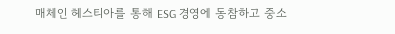매체인 헤스티아를 통해 ESG 경영에 동참하고 중소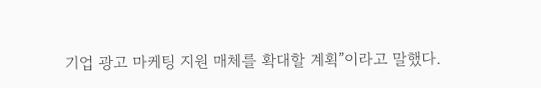기업 광고 마케팅 지원 매체를 확대할 계획”이라고 말했다.